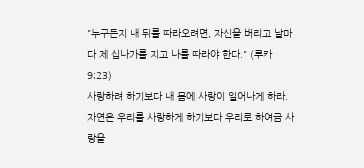"누구든지 내 뒤를 따라오려면, 자신을 버리고 날마다 제 십나가를 지고 나를 따라야 한다." (루카 9;23)
사랑하려 하기보다 내 몸에 사랑이 일어나게 하라.
자연은 우리를 사랑하게 하기보다 우리로 하여금 사랑을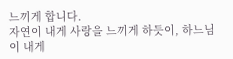느끼게 합니다.
자연이 내게 사랑을 느끼게 하듯이, 하느님이 내게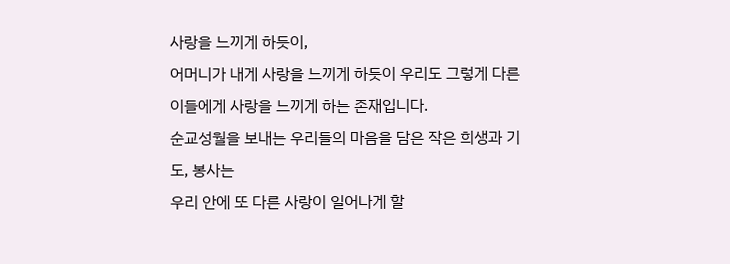사랑을 느끼게 하듯이,
어머니가 내게 사랑을 느끼게 하듯이 우리도 그렇게 다른 이들에게 사랑을 느끼게 하는 존재입니다.
순교성월을 보내는 우리들의 마음을 담은 작은 희생과 기도, 봉사는
우리 안에 또 다른 사랑이 일어나게 할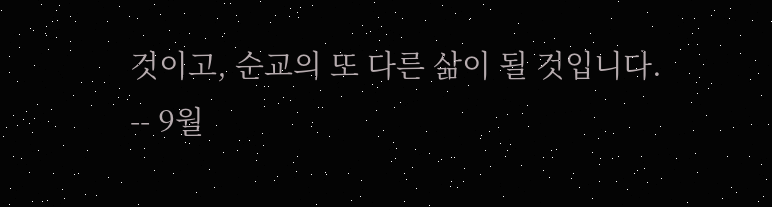것이고, 순교의 또 다른 삶이 될 것입니다.
-- 9월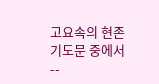고요속의 현존 기도문 중에서 --